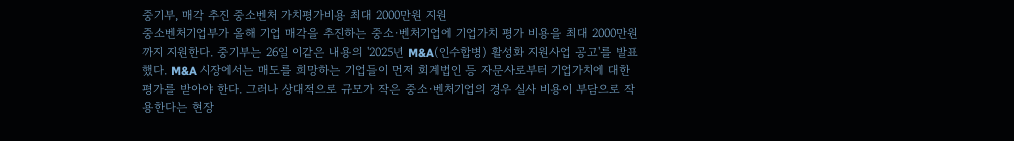중기부, 매각 추진 중소벤처 가치평가비용 최대 2000만원 지원
중소벤처기업부가 올해 기업 매각을 추진하는 중소·벤처기업에 기업가치 평가 비용을 최대 2000만원까지 지원한다. 중기부는 26일 이같은 내용의 '2025년 M&A(인수합병) 활성화 지원사업 공고'를 발표했다. M&A 시장에서는 매도를 희망하는 기업들이 먼저 회계법인 등 자문사로부터 기업가치에 대한 평가를 받아야 한다. 그러나 상대적으로 규모가 작은 중소·벤처기업의 경우 실사 비용이 부담으로 작용한다는 현장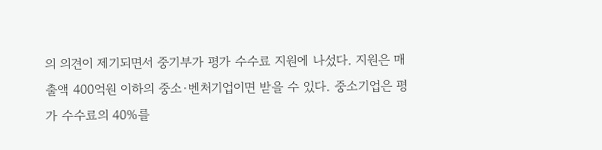의 의견이 제기되면서 중기부가 평가 수수료 지원에 나섰다. 지원은 매출액 400억원 이하의 중소·벤처기업이면 받을 수 있다. 중소기업은 평가 수수료의 40%를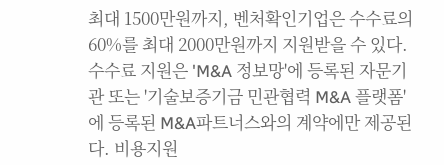최대 1500만원까지, 벤처확인기업은 수수료의 60%를 최대 2000만원까지 지원받을 수 있다. 수수료 지원은 'M&A 정보망'에 등록된 자문기관 또는 '기술보증기금 민관협력 M&A 플랫폼'에 등록된 M&A파트너스와의 계약에만 제공된다. 비용지원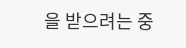을 받으려는 중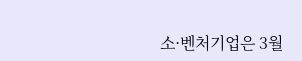소·벤처기업은 3월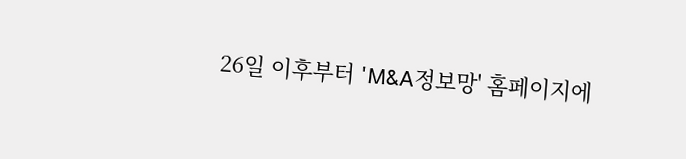26일 이후부터 'M&A정보망' 홈페이지에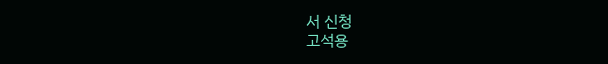서 신청
고석용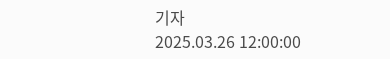기자
2025.03.26 12:00:00